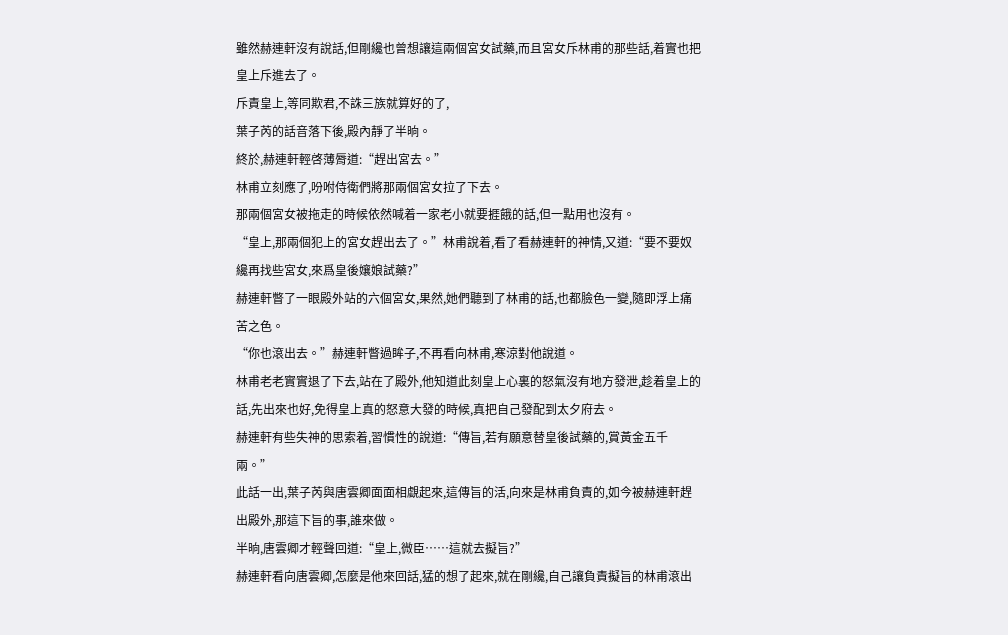雖然赫連軒沒有說話,但剛纔也曾想讓這兩個宮女試藥,而且宮女斥林甫的那些話,着實也把皇上斥進去了。
斥責皇上,等同欺君,不誅三族就算好的了,
葉子芮的話音落下後,殿內靜了半晌。
終於,赫連軒輕啓薄脣道:“趕出宮去。”
林甫立刻應了,吩咐侍衛們將那兩個宮女拉了下去。
那兩個宮女被拖走的時候依然喊着一家老小就要捱餓的話,但一點用也沒有。
“皇上,那兩個犯上的宮女趕出去了。”林甫說着,看了看赫連軒的神情,又道:“要不要奴纔再找些宮女,來爲皇後孃娘試藥?”
赫連軒瞥了一眼殿外站的六個宮女,果然,她們聽到了林甫的話,也都臉色一變,隨即浮上痛苦之色。
“你也滾出去。”赫連軒瞥過眸子,不再看向林甫,寒涼對他說道。
林甫老老實實退了下去,站在了殿外,他知道此刻皇上心裏的怒氣沒有地方發泄,趁着皇上的話,先出來也好,免得皇上真的怒意大發的時候,真把自己發配到太夕府去。
赫連軒有些失神的思索着,習慣性的說道:“傳旨,若有願意替皇後試藥的,賞黃金五千兩。”
此話一出,葉子芮與唐雲卿面面相覷起來,這傳旨的活,向來是林甫負責的,如今被赫連軒趕出殿外,那這下旨的事,誰來做。
半晌,唐雲卿才輕聲回道:“皇上,微臣……這就去擬旨?”
赫連軒看向唐雲卿,怎麼是他來回話,猛的想了起來,就在剛纔,自己讓負責擬旨的林甫滾出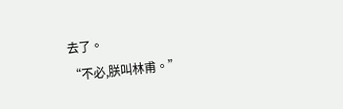去了。
“不必,朕叫林甫。”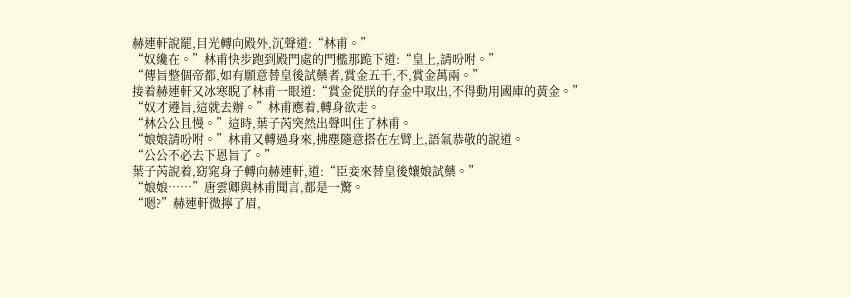赫連軒說罷,目光轉向殿外,沉聲道:“林甫。”
“奴纔在。”林甫快步跑到殿門處的門檻那跪下道:“皇上,請吩咐。”
“傳旨整個帝都,如有願意替皇後試藥者,賞金五千,不,賞金萬兩。”
接着赫連軒又冰寒睨了林甫一眼道:“賞金從朕的存金中取出,不得動用國庫的黃金。”
“奴才遵旨,這就去辦。”林甫應着,轉身欲走。
“林公公且慢。”這時,葉子芮突然出聲叫住了林甫。
“娘娘請吩咐。”林甫又轉過身來,拂塵隨意搭在左臂上,語氣恭敬的說道。
“公公不必去下恩旨了。”
葉子芮說着,窈窕身子轉向赫連軒,道:“臣妾來替皇後孃娘試藥。”
“娘娘……”唐雲卿與林甫聞言,都是一驚。
“嗯?”赫連軒微擰了眉,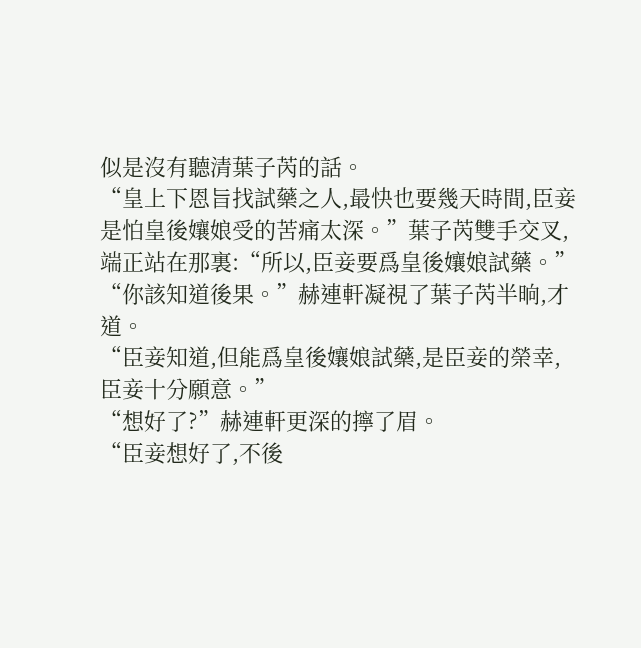似是沒有聽清葉子芮的話。
“皇上下恩旨找試藥之人,最快也要幾天時間,臣妾是怕皇後孃娘受的苦痛太深。”葉子芮雙手交叉,端正站在那裏:“所以,臣妾要爲皇後孃娘試藥。”
“你該知道後果。”赫連軒凝視了葉子芮半晌,才道。
“臣妾知道,但能爲皇後孃娘試藥,是臣妾的榮幸,臣妾十分願意。”
“想好了?”赫連軒更深的擰了眉。
“臣妾想好了,不後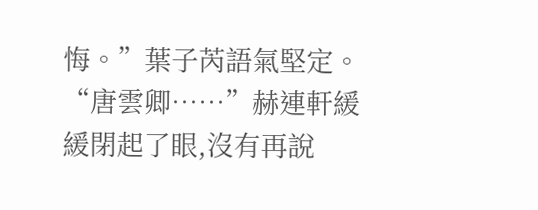悔。”葉子芮語氣堅定。
“唐雲卿……”赫連軒緩緩閉起了眼,沒有再說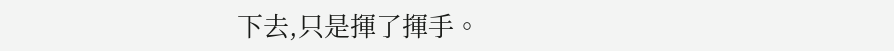下去,只是揮了揮手。